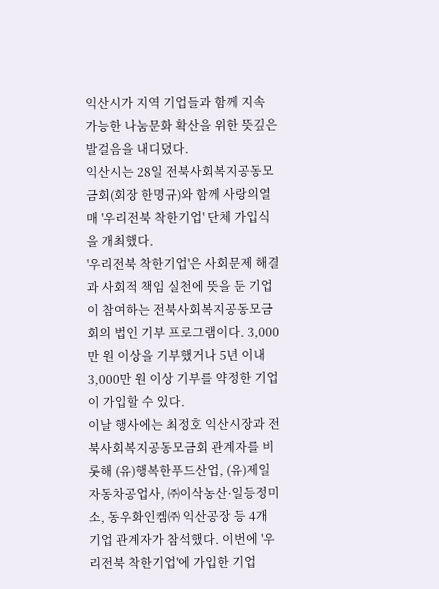익산시가 지역 기업들과 함께 지속 가능한 나눔문화 확산을 위한 뜻깊은 발걸음을 내디뎠다.
익산시는 28일 전북사회복지공동모금회(회장 한명규)와 함께 사랑의열매 '우리전북 착한기업' 단체 가입식을 개최했다.
'우리전북 착한기업'은 사회문제 해결과 사회적 책임 실천에 뜻을 둔 기업이 참여하는 전북사회복지공동모금회의 법인 기부 프로그램이다. 3,000만 원 이상을 기부했거나 5년 이내 3,000만 원 이상 기부를 약정한 기업이 가입할 수 있다.
이날 행사에는 최정호 익산시장과 전북사회복지공동모금회 관계자를 비롯해 (유)행복한푸드산업, (유)제일자동차공업사, ㈜이삭농산·일등정미소, 동우화인켐㈜ 익산공장 등 4개 기업 관계자가 참석했다. 이번에 '우리전북 착한기업'에 가입한 기업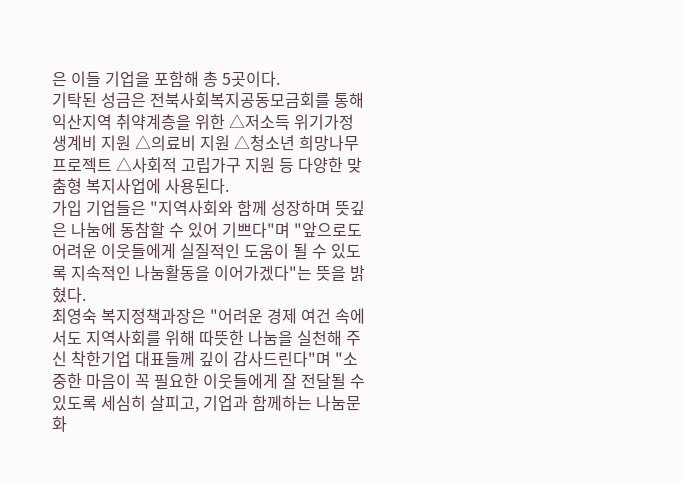은 이들 기업을 포함해 총 5곳이다.
기탁된 성금은 전북사회복지공동모금회를 통해 익산지역 취약계층을 위한 △저소득 위기가정 생계비 지원 △의료비 지원 △청소년 희망나무 프로젝트 △사회적 고립가구 지원 등 다양한 맞춤형 복지사업에 사용된다.
가입 기업들은 "지역사회와 함께 성장하며 뜻깊은 나눔에 동참할 수 있어 기쁘다"며 "앞으로도 어려운 이웃들에게 실질적인 도움이 될 수 있도록 지속적인 나눔활동을 이어가겠다"는 뜻을 밝혔다.
최영숙 복지정책과장은 "어려운 경제 여건 속에서도 지역사회를 위해 따뜻한 나눔을 실천해 주신 착한기업 대표들께 깊이 감사드린다"며 "소중한 마음이 꼭 필요한 이웃들에게 잘 전달될 수 있도록 세심히 살피고, 기업과 함께하는 나눔문화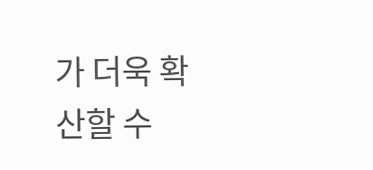가 더욱 확산할 수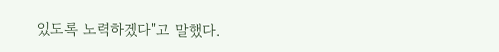있도록 노력하겠다"고 말했다.